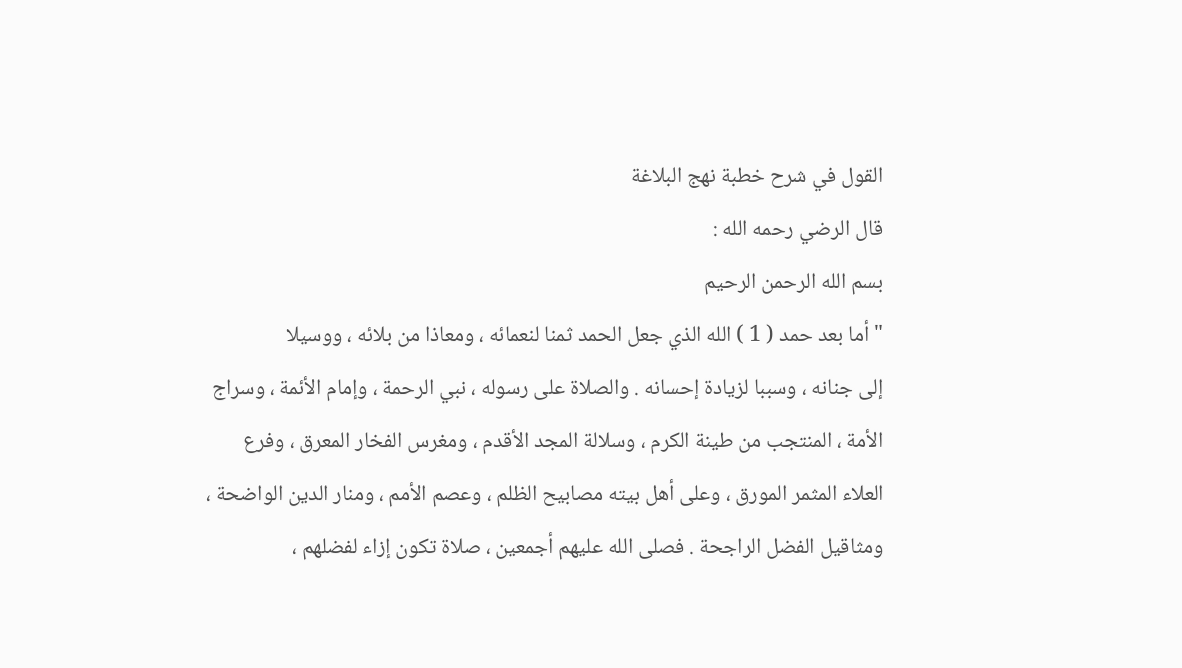القول في شرح خطبة نهج البلاغة
قال الرضي رحمه الله :
بسم الله الرحمن الرحيم
" أما بعد حمد ( 1 ) الله الذي جعل الحمد ثمنا لنعمائه ، ومعاذا من بلائه ، ووسيلا
إلى جنانه ، وسببا لزيادة إحسانه . والصلاة على رسوله ، نبي الرحمة ، وإمام الأئمة ، وسراج
الأمة ، المنتجب من طينة الكرم ، وسلالة المجد الأقدم ، ومغرس الفخار المعرق ، وفرع
العلاء المثمر المورق ، وعلى أهل بيته مصابيح الظلم ، وعصم الأمم ، ومنار الدين الواضحة ، ومثاقيل الفضل الراجحة . فصلى الله عليهم أجمعين ، صلاة تكون إزاء لفضلهم ،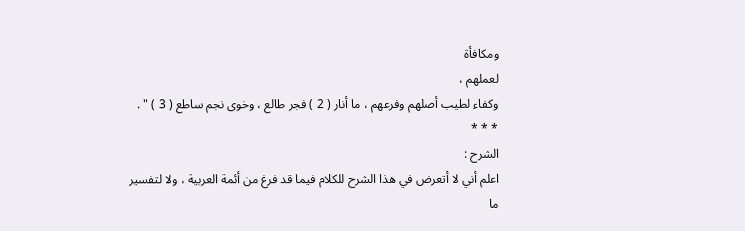ومكافأة
لعملهم ،
وكفاء لطيب أصلهم وفرعهم ، ما أنار ( 2 ) فجر طالع ، وخوى نجم ساطع ( 3 ) " .
* * *
الشرح :
اعلم أني لا أتعرض في هذا الشرح للكلام فيما قد فرغ من أئمة العربية ، ولا لتفسير
ما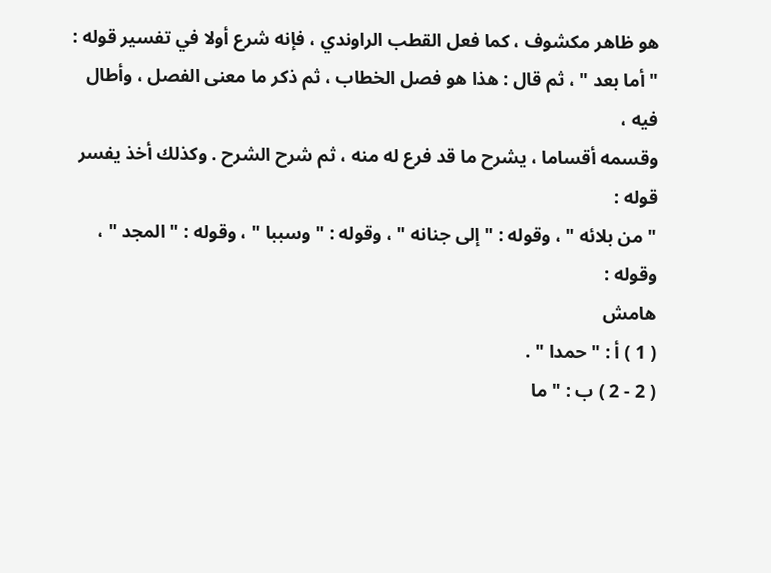هو ظاهر مكشوف ، كما فعل القطب الراوندي ، فإنه شرع أولا في تفسير قوله :
" أما بعد " ، ثم قال : هذا هو فصل الخطاب ، ثم ذكر ما معنى الفصل ، وأطال فيه ،
وقسمه أقساما ، يشرح ما قد فرع له منه ، ثم شرح الشرح . وكذلك أخذ يفسر قوله :
" من بلائه " ، وقوله : " إلى جنانه " ، وقوله : " وسببا " ، وقوله : " المجد " ، وقوله :
هامش
( 1 ) أ : " حمدا " .
( 2 - 2 ) ب : " ما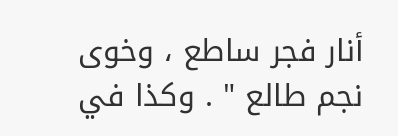أنار فجر ساطع ، وخوى نجم طالع " . وكذا في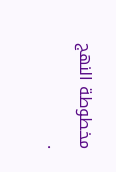مخطوطة النهج .